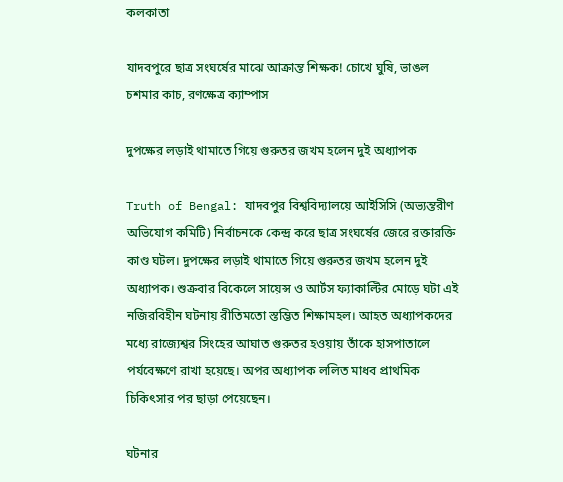কলকাতা

যাদবপুরে ছাত্র সংঘর্ষের মাঝে আক্রান্ত শিক্ষক! চোখে ঘুষি, ভাঙল চশমার কাচ, রণক্ষেত্র ক্যাম্পাস

দুপক্ষের লড়াই থামাতে গিয়ে গুরুতর জখম হলেন দুই অধ্যাপক

Truth of Bengal: যাদবপুর বিশ্ববিদ্যালয়ে আইসিসি (অভ্যন্তরীণ অভিযোগ কমিটি) নির্বাচনকে কেন্দ্র করে ছাত্র সংঘর্ষের জেরে রক্তারক্তি কাণ্ড ঘটল। দুপক্ষের লড়াই থামাতে গিয়ে গুরুতর জখম হলেন দুই অধ্যাপক। শুক্রবার বিকেলে সায়েন্স ও আর্টস ফ্যাকাল্টির মোড়ে ঘটা এই নজিরবিহীন ঘটনায় রীতিমতো স্তম্ভিত শিক্ষামহল। আহত অধ্যাপকদের মধ্যে রাজ্যেশ্বর সিংহের আঘাত গুরুতর হওয়ায় তাঁকে হাসপাতালে পর্যবেক্ষণে রাখা হয়েছে। অপর অধ্যাপক ললিত মাধব প্রাথমিক চিকিৎসার পর ছাড়া পেয়েছেন।

ঘটনার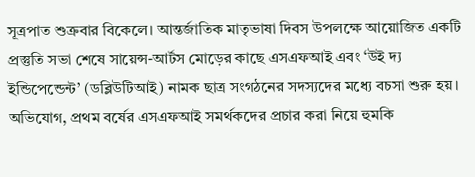সূত্রপাত শুক্রবার বিকেলে। আন্তর্জাতিক মাতৃভাষা দিবস উপলক্ষে আয়োজিত একটি প্রস্তুতি সভা শেষে সায়েন্স-আর্টস মোড়ের কাছে এসএফআই এবং ‘উই দ্য ইন্ডিপেন্ডেন্ট’ (ডব্লিউটিআই) নামক ছাত্র সংগঠনের সদস্যদের মধ্যে বচসা শুরু হয়। অভিযোগ, প্রথম বর্ষের এসএফআই সমর্থকদের প্রচার করা নিয়ে হুমকি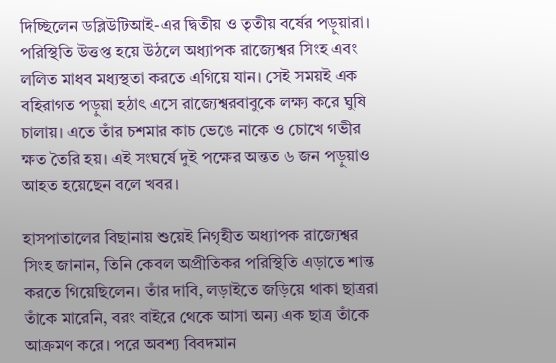দিচ্ছিলেন ডব্লিউটিআই-এর দ্বিতীয় ও তৃতীয় বর্ষের পড়ুয়ারা। পরিস্থিতি উত্তপ্ত হয়ে উঠলে অধ্যাপক রাজ্যেশ্বর সিংহ এবং ললিত মাধব মধ্যস্থতা করতে এগিয়ে যান। সেই সময়ই এক বহিরাগত পড়ুয়া হঠাৎ এসে রাজ্যেশ্বরবাবুকে লক্ষ্য করে ঘুষি চালায়। এতে তাঁর চশমার কাচ ভেঙে নাকে ও চোখে গভীর ক্ষত তৈরি হয়। এই সংঘর্ষে দুই পক্ষের অন্তত ৬ জন পড়ুয়াও আহত হয়েছেন বলে খবর।

হাসপাতালের বিছানায় শুয়েই নিগৃহীত অধ্যাপক রাজ্যেশ্বর সিংহ জানান, তিনি কেবল অপ্রীতিকর পরিস্থিতি এড়াতে শান্ত করতে গিয়েছিলেন। তাঁর দাবি, লড়াইতে জড়িয়ে থাকা ছাত্ররা তাঁকে মারেনি, বরং বাইরে থেকে আসা অন্য এক ছাত্র তাঁকে আক্রমণ করে। পরে অবশ্য বিবদমান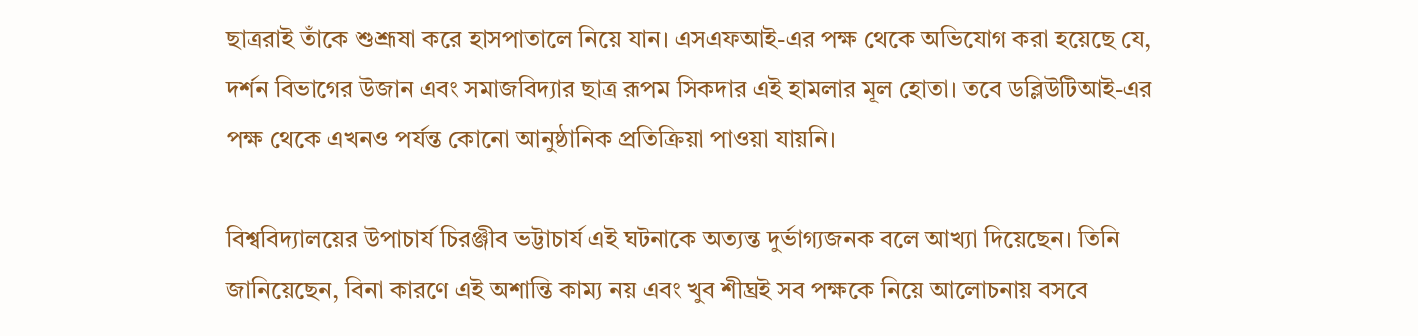ছাত্ররাই তাঁকে শুশ্রূষা করে হাসপাতালে নিয়ে যান। এসএফআই-এর পক্ষ থেকে অভিযোগ করা হয়েছে যে, দর্শন বিভাগের উজান এবং সমাজবিদ্যার ছাত্র রূপম সিকদার এই হামলার মূল হোতা। তবে ডব্লিউটিআই-এর পক্ষ থেকে এখনও পর্যন্ত কোনো আনুষ্ঠানিক প্রতিক্রিয়া পাওয়া যায়নি।

বিশ্ববিদ্যালয়ের উপাচার্য চিরঞ্জীব ভট্টাচার্য এই ঘটনাকে অত্যন্ত দুর্ভাগ্যজনক বলে আখ্যা দিয়েছেন। তিনি জানিয়েছেন, বিনা কারণে এই অশান্তি কাম্য নয় এবং খুব শীঘ্রই সব পক্ষকে নিয়ে আলোচনায় বসবে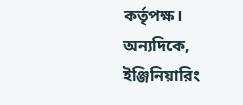কর্তৃপক্ষ। অন্যদিকে, ইঞ্জিনিয়ারিং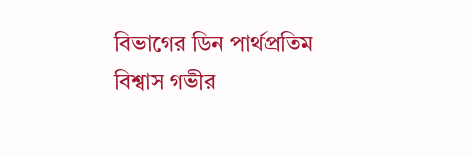বিভাগের ডিন পার্থপ্রতিম বিশ্বাস গভীর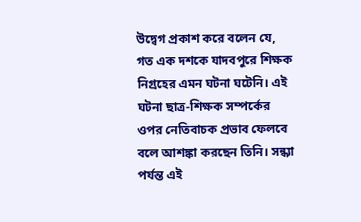উদ্বেগ প্রকাশ করে বলেন যে, গত এক দশকে যাদবপুরে শিক্ষক নিগ্রহের এমন ঘটনা ঘটেনি। এই ঘটনা ছাত্র-শিক্ষক সম্পর্কের ওপর নেতিবাচক প্রভাব ফেলবে বলে আশঙ্কা করছেন তিনি। সন্ধ্যা পর্যন্ত এই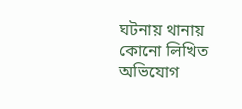ঘটনায় থানায় কোনো লিখিত অভিযোগ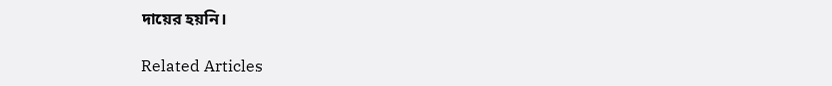দায়ের হয়নি।

Related Articles